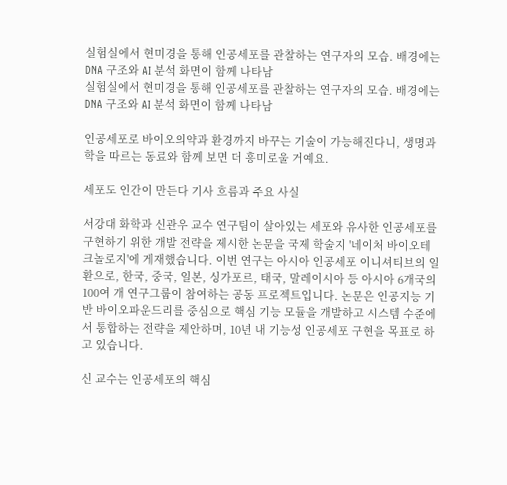실험실에서 현미경을 통해 인공세포를 관찰하는 연구자의 모습. 배경에는 DNA 구조와 AI 분석 화면이 함께 나타남
실험실에서 현미경을 통해 인공세포를 관찰하는 연구자의 모습. 배경에는 DNA 구조와 AI 분석 화면이 함께 나타남

인공세포로 바이오의약과 환경까지 바꾸는 기술이 가능해진다니, 생명과학을 따르는 동료와 함께 보면 더 흥미로울 거예요.

세포도 인간이 만든다 기사 흐름과 주요 사실

서강대 화학과 신관우 교수 연구팀이 살아있는 세포와 유사한 인공세포를 구현하기 위한 개발 전략을 제시한 논문을 국제 학술지 '네이처 바이오테크놀로지'에 게재했습니다. 이번 연구는 아시아 인공세포 이니셔티브의 일환으로, 한국, 중국, 일본, 싱가포르, 태국, 말레이시아 등 아시아 6개국의 100여 개 연구그룹이 참여하는 공동 프로젝트입니다. 논문은 인공지능 기반 바이오파운드리를 중심으로 핵심 기능 모듈을 개발하고 시스템 수준에서 통합하는 전략을 제안하며, 10년 내 기능성 인공세포 구현을 목표로 하고 있습니다.

신 교수는 인공세포의 핵심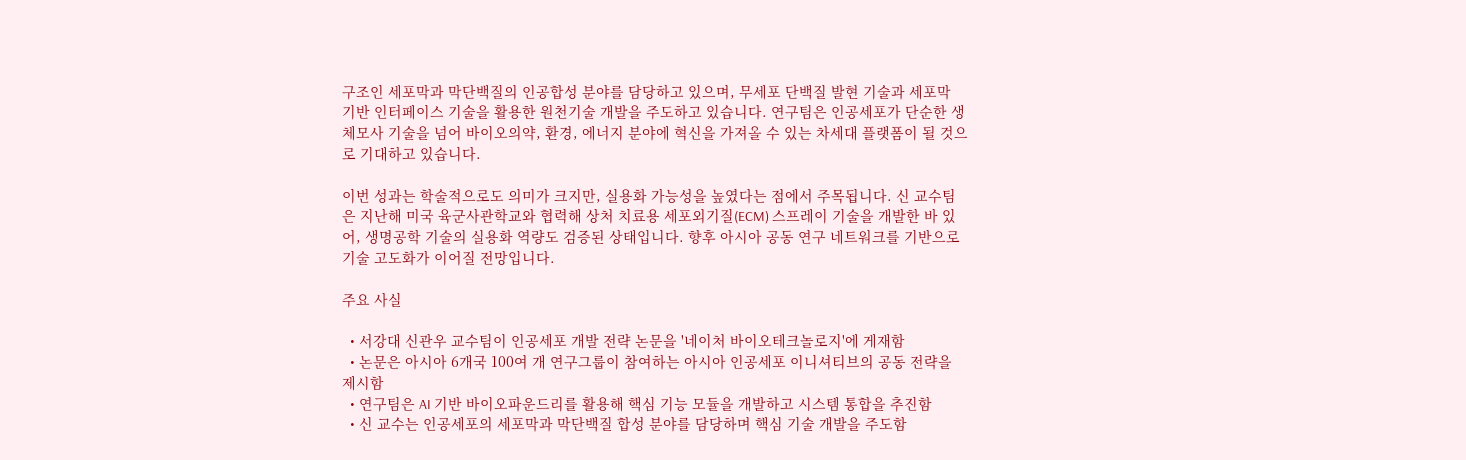구조인 세포막과 막단백질의 인공합성 분야를 담당하고 있으며, 무세포 단백질 발현 기술과 세포막 기반 인터페이스 기술을 활용한 원천기술 개발을 주도하고 있습니다. 연구팀은 인공세포가 단순한 생체모사 기술을 넘어 바이오의약, 환경, 에너지 분야에 혁신을 가져올 수 있는 차세대 플랫폼이 될 것으로 기대하고 있습니다.

이번 성과는 학술적으로도 의미가 크지만, 실용화 가능성을 높였다는 점에서 주목됩니다. 신 교수팀은 지난해 미국 육군사관학교와 협력해 상처 치료용 세포외기질(ECM) 스프레이 기술을 개발한 바 있어, 생명공학 기술의 실용화 역량도 검증된 상태입니다. 향후 아시아 공동 연구 네트워크를 기반으로 기술 고도화가 이어질 전망입니다.

주요 사실

  • 서강대 신관우 교수팀이 인공세포 개발 전략 논문을 '네이처 바이오테크놀로지'에 게재함
  • 논문은 아시아 6개국 100여 개 연구그룹이 참여하는 아시아 인공세포 이니셔티브의 공동 전략을 제시함
  • 연구팀은 AI 기반 바이오파운드리를 활용해 핵심 기능 모듈을 개발하고 시스템 통합을 추진함
  • 신 교수는 인공세포의 세포막과 막단백질 합성 분야를 담당하며 핵심 기술 개발을 주도함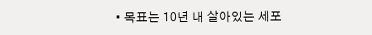• 목표는 10년 내 살아있는 세포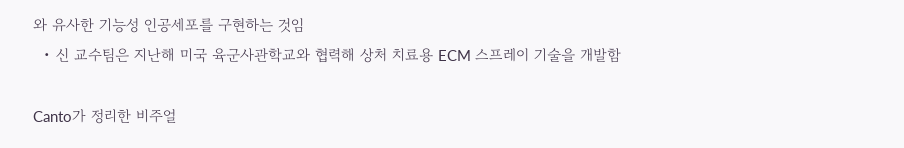와 유사한 기능성 인공세포를 구현하는 것임
  • 신 교수팀은 지난해 미국 육군사관학교와 협력해 상처 치료용 ECM 스프레이 기술을 개발함

Canto가 정리한 비주얼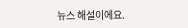뉴스 해설이에요.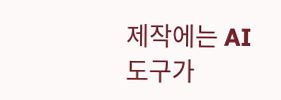제작에는 AI 도구가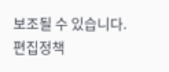보조될 수 있습니다. 편집정책